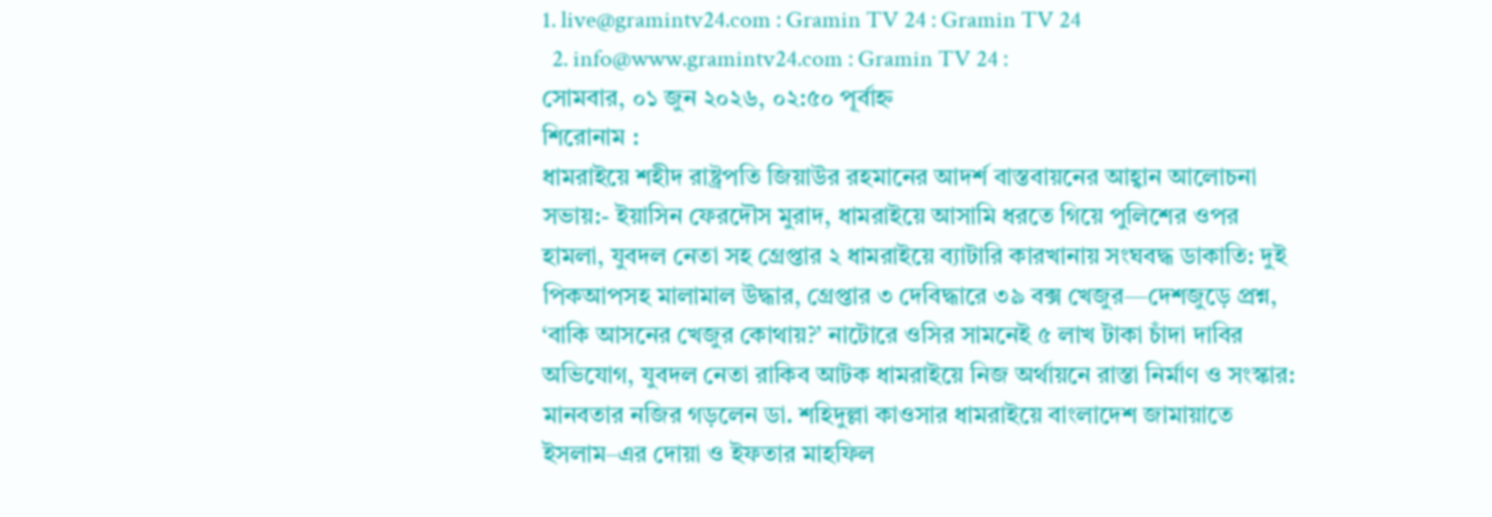1. live@gramintv24.com : Gramin TV 24 : Gramin TV 24
  2. info@www.gramintv24.com : Gramin TV 24 :
সোমবার, ০১ জুন ২০২৬, ০২:৫০ পূর্বাহ্ন
শিরোনাম :
ধামরাইয়ে শহীদ রাষ্ট্রপতি জিয়াউর রহমানের আদর্শ বাস্তবায়নের আহ্বান আলোচনা সভায়:- ইয়াসিন ফেরদৌস মুরাদ, ধামরাইয়ে আসামি ধরতে গিয়ে পুলিশের ওপর হামলা, যুবদল নেতা সহ গ্রেপ্তার ২ ধামরাইয়ে ব্যাটারি কারখানায় সংঘবদ্ধ ডাকাতি: দুই পিকআপসহ মালামাল উদ্ধার, গ্রেপ্তার ৩ দেবিদ্ধারে ৩৯ বক্স খেজুর—দেশজুড়ে প্রশ্ন, ‘বাকি আসনের খেজুর কোথায়?’ নাটোরে ওসির সামনেই ৫ লাখ টাকা চাঁদা দাবির অভিযোগ, যুবদল নেতা রাকিব আটক ধামরাইয়ে নিজ অর্থায়নে রাস্তা নির্মাণ ও সংস্কার: মানবতার নজির গড়লেন ডা. শহিদুল্লা কাওসার ধামরাইয়ে বাংলাদেশ জামায়াতে ইসলাম–এর দোয়া ও ইফতার মাহফিল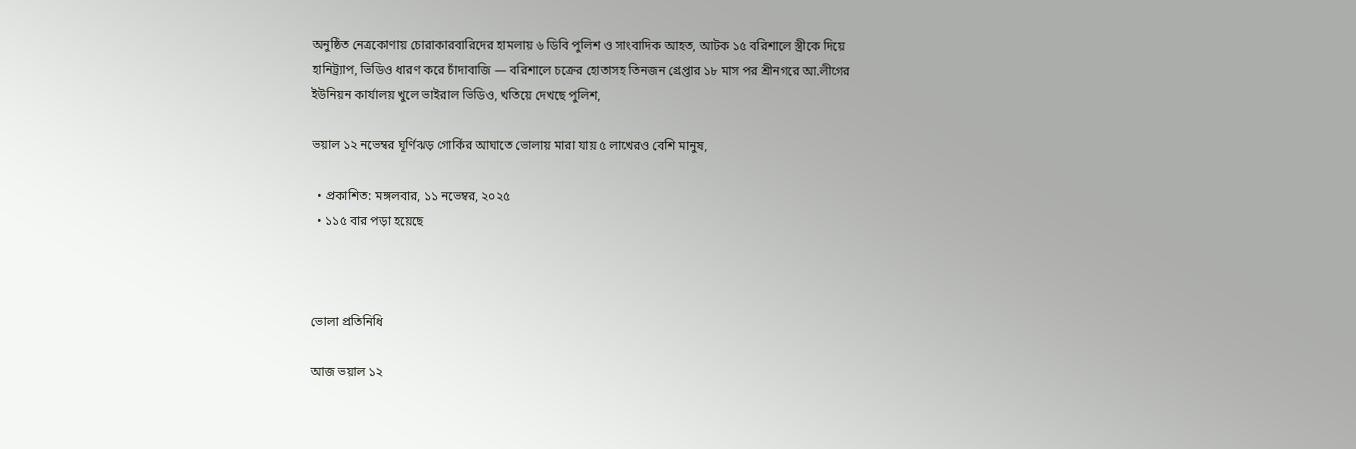অনুষ্ঠিত নেত্রকোণায় চোরাকারবারিদের হামলায় ৬ ডিবি পুলিশ ও সাংবাদিক আহত, আটক ১৫ বরিশালে স্ত্রীকে দিয়ে হানিট্র্যাপ, ভিডিও ধারণ করে চাঁদাবাজি — বরিশালে চক্রের হোতাসহ তিনজন গ্রেপ্তার ১৮ মাস পর শ্রীনগরে আ.লীগের ইউনিয়ন কার্যালয় খুলে ভাইরাল ভিডিও, খতিয়ে দেখছে পুলিশ,

ভয়াল ১২ নভেম্বর ঘূর্ণিঝড় গোর্কির আঘাতে ভোলায় মারা যায় ৫ লাখেরও বেশি মানুষ,

  • প্রকাশিত: মঙ্গলবার, ১১ নভেম্বর, ২০২৫
  • ১১৫ বার পড়া হয়েছে



ভোলা প্রতিনিধি

আজ ভয়াল ১২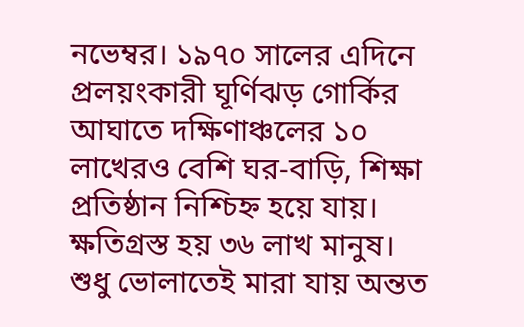নভেম্বর। ১৯৭০ সালের এদিনে প্রলয়ংকারী ঘূর্ণিঝড় গোর্কির আঘাতে দক্ষিণাঞ্চলের ১০ লাখেরও বেশি ঘর-বাড়ি, শিক্ষা প্রতিষ্ঠান নিশ্চিহ্ন হয়ে যায়। ক্ষতিগ্রস্ত হয় ৩৬ লাখ মানুষ। শুধু ভোলাতেই মারা যায় অন্তত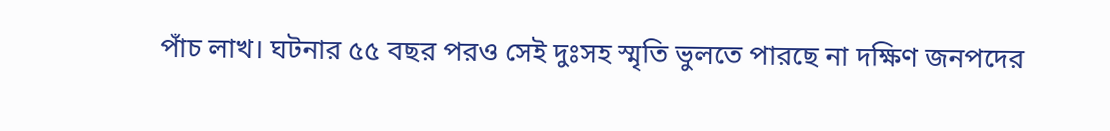পাঁচ লাখ। ঘটনার ৫৫ বছর পরও সেই দুঃসহ স্মৃতি ভুলতে পারছে না দক্ষিণ জনপদের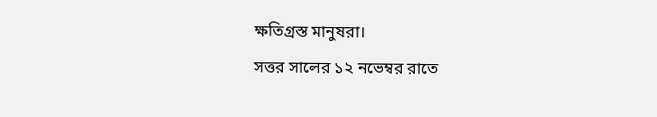ক্ষতিগ্রস্ত মানুষরা।
সত্তর সালের ১২ নভেম্বর রাতে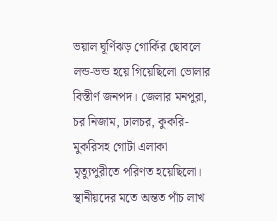ভয়াল ঘূর্ণিঝড় গোর্কির ছোবলে লন্ড-ভন্ড হয়ে গিয়েছিলো ভোলার বিস্তীর্ণ জনপদ। জেলার মনপুরা, চর নিজাম, ঢালচর, কুকরি-মুকরিসহ গোটা এলাকা মৃত্যুপুরীতে পরিণত হয়েছিলো। স্থানীয়দের মতে অন্তত পাঁচ লাখ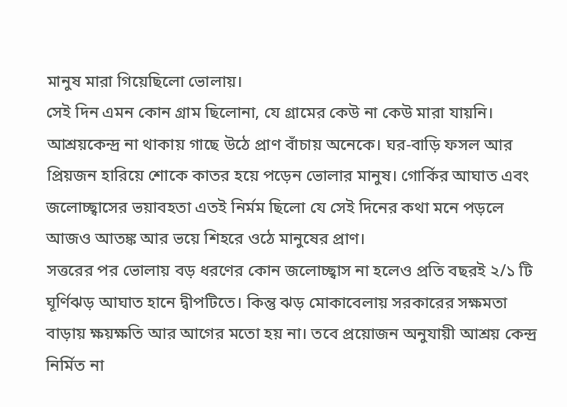মানুষ মারা গিয়েছিলো ভোলায়।
সেই দিন এমন কোন গ্রাম ছিলোনা, যে গ্রামের কেউ না কেউ মারা যায়নি। আশ্রয়কেন্দ্র না থাকায় গাছে উঠে প্রাণ বাঁচায় অনেকে। ঘর-বাড়ি ফসল আর প্রিয়জন হারিয়ে শোকে কাতর হয়ে পড়েন ভোলার মানুষ। গোর্কির আঘাত এবং জলোচ্ছ্বাসের ভয়াবহতা এতই নির্মম ছিলো যে সেই দিনের কথা মনে পড়লে আজও আতঙ্ক আর ভয়ে শিহরে ওঠে মানুষের প্রাণ।
সত্তরের পর ভোলায় বড় ধরণের কোন জলোচ্ছ্বাস না হলেও প্রতি বছরই ২/১ টি ঘূর্ণিঝড় আঘাত হানে দ্বীপটিতে। কিন্তু ঝড় মোকাবেলায় সরকারের সক্ষমতা বাড়ায় ক্ষয়ক্ষতি আর আগের মতো হয় না। তবে প্রয়োজন অনুযায়ী আশ্রয় কেন্দ্র নির্মিত না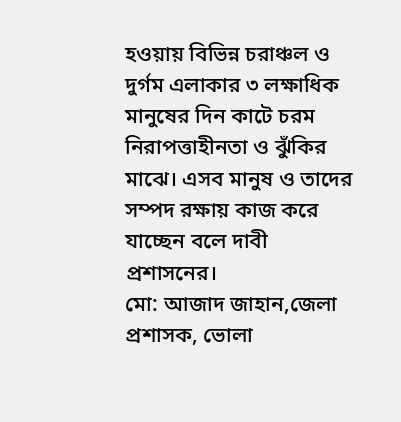হওয়ায় বিভিন্ন চরাঞ্চল ও দুর্গম এলাকার ৩ লক্ষাধিক মানুষের দিন কাটে চরম নিরাপত্তাহীনতা ও ঝুঁকির মাঝে। এসব মানুষ ও তাদের সম্পদ রক্ষায় কাজ করে যাচ্ছেন বলে দাবী প্রশাসনের।
মো: আজাদ জাহান,জেলা প্রশাসক, ভোলা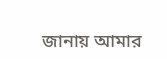জানায় আমার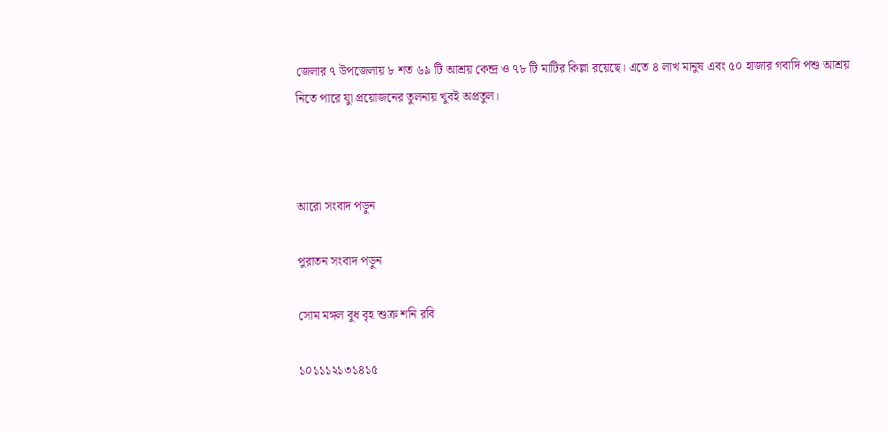জেলার ৭ উপজেলায় ৮ শত ৬৯ টি আশ্রয় কেন্দ্র ও ৭৮ টি মাটির কিল্লা রয়েছে। এতে ৪ লাখ মানুষ এবং ৫০ হাজার গবাদি পশু আশ্রয় নিতে পারে যাু প্রয়োজনের তুলনায় খুবই অপ্রতুল।



আরো সংবাদ পড়ুন

পুরাতন সংবাদ পড়ুন

সোম মঙ্গল বুধ বৃহ শুক্র শনি রবি

১০১১১২১৩১৪১৫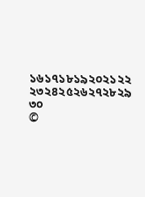১৬১৭১৮১৯২০২১২২
২৩২৪২৫২৬২৭২৮২৯
৩০
©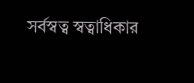সর্বস্বত্ব স্বত্বাধিকার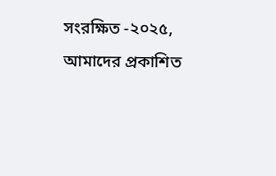সংরক্ষিত -২০২৫, আমাদের প্রকাশিত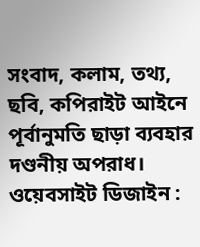সংবাদ, কলাম, তথ্য, ছবি, কপিরাইট আইনে পূর্বানুমতি ছাড়া ব্যবহার দণ্ডনীয় অপরাধ।
ওয়েবসাইট ডিজাইন :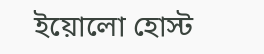ইয়োলো হোস্ট